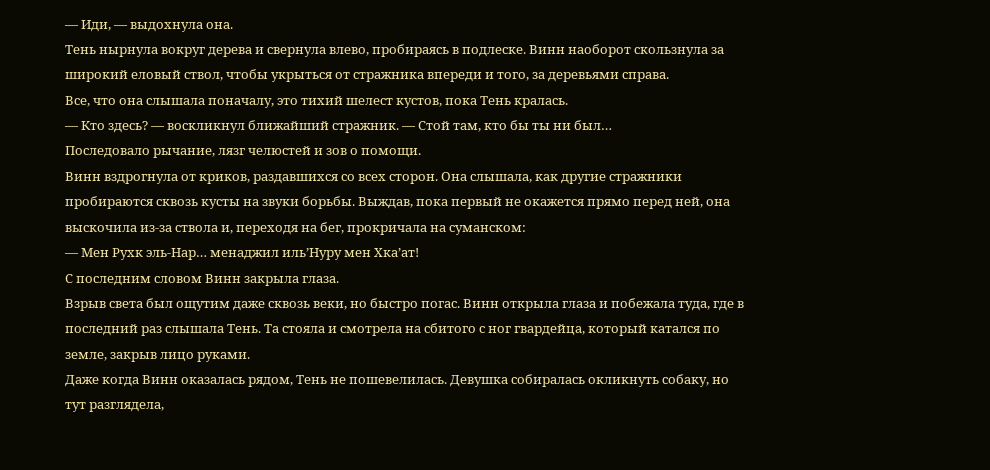— Иди, — выдохнула она.
Тень нырнула вокруг дерева и свернула влево, пробираясь в подлеске. Винн наоборот скользнула за широкий еловый ствол, чтобы укрыться от стражника впереди и того, за деревьями справа.
Все, что она слышала поначалу, это тихий шелест кустов, пока Тень кралась.
— Кто здесь? — воскликнул ближайший стражник. — Стой там, кто бы ты ни был…
Последовало рычание, лязг челюстей и зов о помощи.
Винн вздрогнула от криков, раздавшихся со всех сторон. Она слышала, как другие стражники пробираются сквозь кусты на звуки борьбы. Выждав, пока первый не окажется прямо перед ней, она выскочила из-за ствола и, переходя на бег, прокричала на суманском:
— Мен Рухк эль-Нар… менаджил иль’Нуру мен Хка’ат!
С последним словом Винн закрыла глаза.
Взрыв света был ощутим даже сквозь веки, но быстро погас. Винн открыла глаза и побежала туда, где в последний раз слышала Тень. Та стояла и смотрела на сбитого с ног гвардейца, который катался по земле, закрыв лицо руками.
Даже когда Винн оказалась рядом, Тень не пошевелилась. Девушка собиралась окликнуть собаку, но тут разглядела,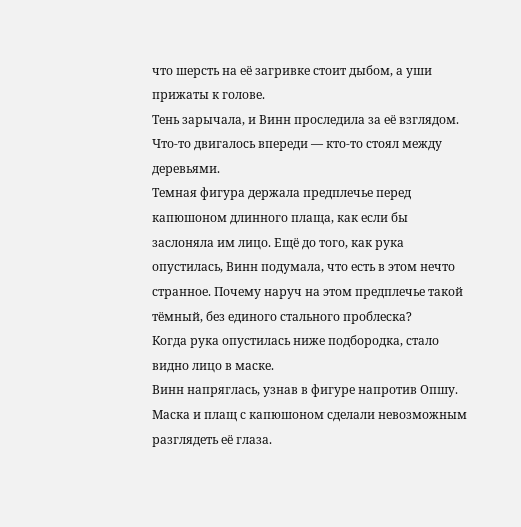что шерсть на её загривке стоит дыбом, а уши прижаты к голове.
Тень зарычала, и Винн проследила за её взглядом.
Что-то двигалось впереди — кто-то стоял между деревьями.
Темная фигура держала предплечье перед капюшоном длинного плаща, как если бы заслоняла им лицо. Ещё до того, как рука опустилась, Винн подумала, что есть в этом нечто странное. Почему наруч на этом предплечье такой тёмный, без единого стального проблеска?
Когда рука опустилась ниже подбородка, стало видно лицо в маске.
Винн напряглась, узнав в фигуре напротив Опшу. Маска и плащ с капюшоном сделали невозможным разглядеть её глаза.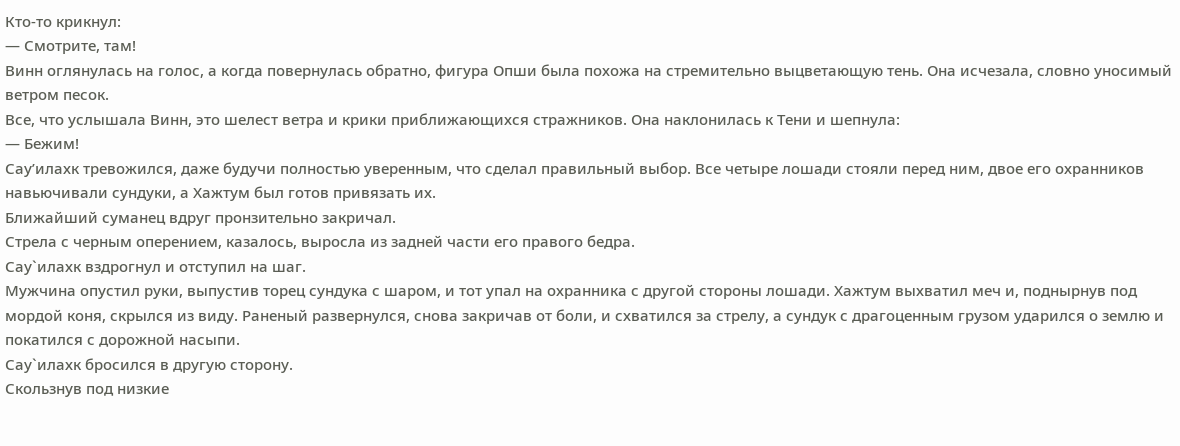Кто-то крикнул:
— Смотрите, там!
Винн оглянулась на голос, а когда повернулась обратно, фигура Опши была похожа на стремительно выцветающую тень. Она исчезала, словно уносимый ветром песок.
Все, что услышала Винн, это шелест ветра и крики приближающихся стражников. Она наклонилась к Тени и шепнула:
— Бежим!
Сау’илахк тревожился, даже будучи полностью уверенным, что сделал правильный выбор. Все четыре лошади стояли перед ним, двое его охранников навьючивали сундуки, а Хажтум был готов привязать их.
Ближайший суманец вдруг пронзительно закричал.
Стрела с черным оперением, казалось, выросла из задней части его правого бедра.
Сау`илахк вздрогнул и отступил на шаг.
Мужчина опустил руки, выпустив торец сундука с шаром, и тот упал на охранника с другой стороны лошади. Хажтум выхватил меч и, поднырнув под мордой коня, скрылся из виду. Раненый развернулся, снова закричав от боли, и схватился за стрелу, а сундук с драгоценным грузом ударился о землю и покатился с дорожной насыпи.
Сау`илахк бросился в другую сторону.
Скользнув под низкие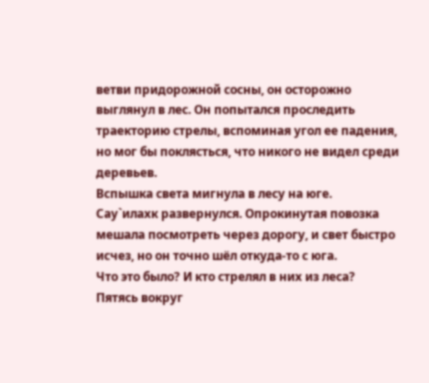ветви придорожной сосны, он осторожно выглянул в лес. Он попытался проследить траекторию стрелы, вспоминая угол ее падения, но мог бы поклясться, что никого не видел среди деревьев.
Вспышка света мигнула в лесу на юге.
Сау`илахк развернулся. Опрокинутая повозка мешала посмотреть через дорогу, и свет быстро исчез, но он точно шёл откуда-то с юга.
Что это было? И кто стрелял в них из леса?
Пятясь вокруг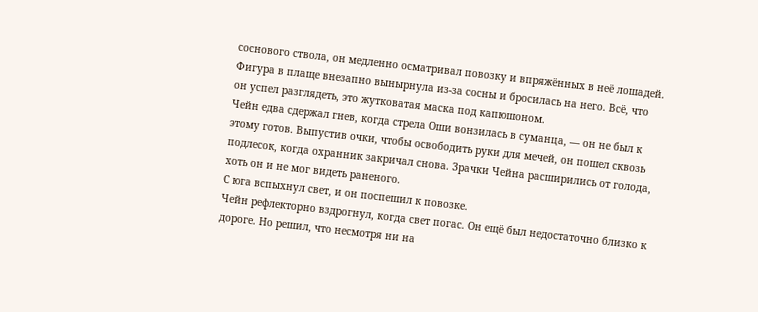соснового ствола, он медленно осматривал повозку и впряжённых в неё лошадей.
Фигура в плаще внезапно вынырнула из-за сосны и бросилась на него. Всё, что он успел разглядеть, это жутковатая маска под капюшоном.
Чейн едва сдержал гнев, когда стрела Оши вонзилась в суманца, — он не был к этому готов. Выпустив очки, чтобы освободить руки для мечей, он пошел сквозь подлесок, когда охранник закричал снова. Зрачки Чейна расширились от голода, хоть он и не мог видеть раненого.
С юга вспыхнул свет, и он поспешил к повозке.
Чейн рефлекторно вздрогнул, когда свет погас. Он ещё был недостаточно близко к дороге. Но решил, что несмотря ни на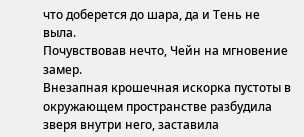что доберется до шара, да и Тень не выла.
Почувствовав нечто, Чейн на мгновение замер.
Внезапная крошечная искорка пустоты в окружающем пространстве разбудила зверя внутри него, заставила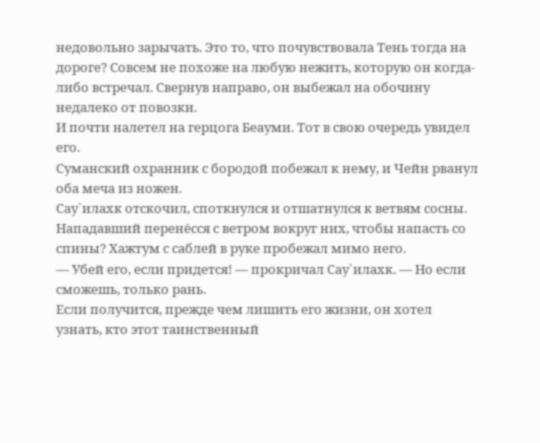недовольно зарычать. Это то, что почувствовала Тень тогда на дороге? Совсем не похоже на любую нежить, которую он когда-либо встречал. Свернув направо, он выбежал на обочину недалеко от повозки.
И почти налетел на герцога Беауми. Тот в свою очередь увидел его.
Суманский охранник с бородой побежал к нему, и Чейн рванул оба меча из ножен.
Сау`илахк отскочил, споткнулся и отшатнулся к ветвям сосны. Нападавший перенёсся с ветром вокруг них, чтобы напасть со спины? Хажтум с саблей в руке пробежал мимо него.
— Убей его, если придется! — прокричал Сау`илахк. — Но если сможешь, только рань.
Если получится, прежде чем лишить его жизни, он хотел узнать, кто этот таинственный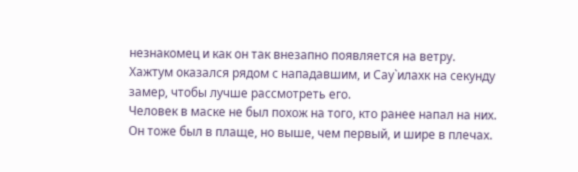незнакомец и как он так внезапно появляется на ветру.
Хажтум оказался рядом с нападавшим, и Сау`илахк на секунду замер, чтобы лучше рассмотреть его.
Человек в маске не был похож на того, кто ранее напал на них.
Он тоже был в плаще, но выше, чем первый, и шире в плечах.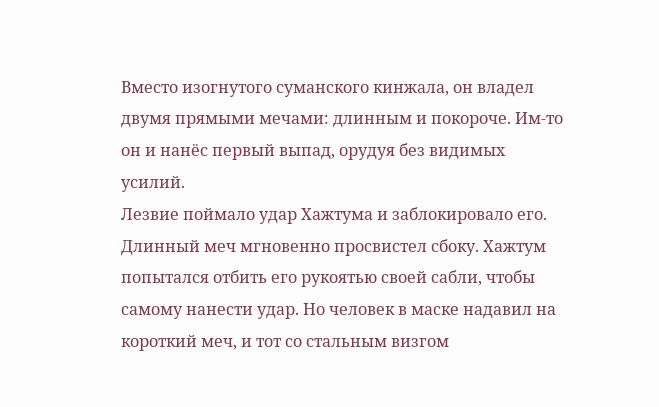Вместо изогнутого суманского кинжала, он владел двумя прямыми мечами: длинным и покороче. Им-то он и нанёс первый выпад, орудуя без видимых усилий.
Лезвие поймало удар Хажтума и заблокировало его. Длинный меч мгновенно просвистел сбоку. Хажтум попытался отбить его рукоятью своей сабли, чтобы самому нанести удар. Но человек в маске надавил на короткий меч, и тот со стальным визгом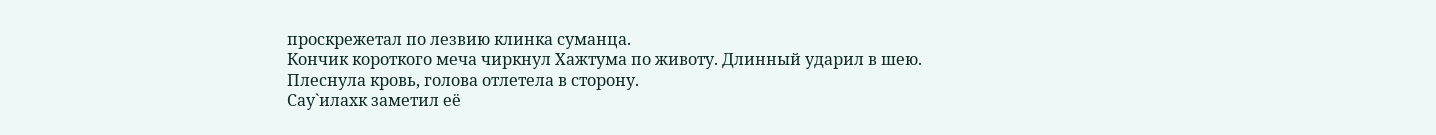проскрежетал по лезвию клинка суманца.
Кончик короткого меча чиркнул Хажтума по животу. Длинный ударил в шею. Плеснула кровь, голова отлетела в сторону.
Сау`илахк заметил её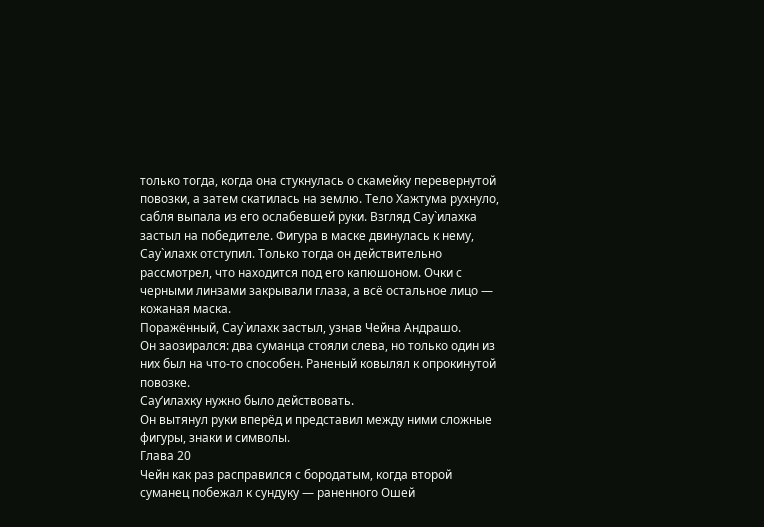только тогда, когда она стукнулась о скамейку перевернутой повозки, а затем скатилась на землю. Тело Хажтума рухнуло, сабля выпала из его ослабевшей руки. Взгляд Сау`илахка застыл на победителе. Фигура в маске двинулась к нему, Сау`илахк отступил. Только тогда он действительно рассмотрел, что находится под его капюшоном. Очки с черными линзами закрывали глаза, а всё остальное лицо — кожаная маска.
Поражённый, Сау`илахк застыл, узнав Чейна Андрашо.
Он заозирался: два суманца стояли слева, но только один из них был на что-то способен. Раненый ковылял к опрокинутой повозке.
Сау’илахку нужно было действовать.
Он вытянул руки вперёд и представил между ними сложные фигуры, знаки и символы.
Глава 20
Чейн как раз расправился с бородатым, когда второй суманец побежал к сундуку — раненного Ошей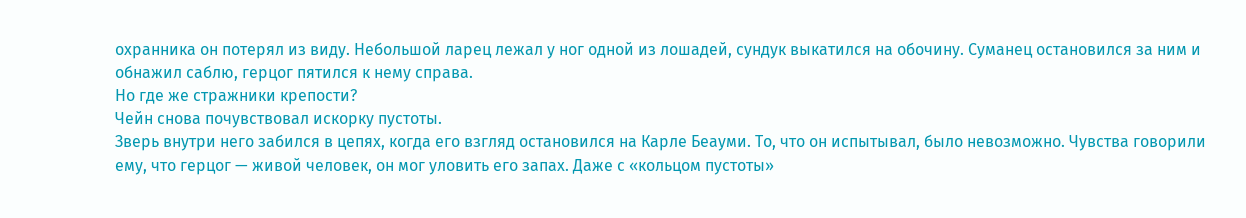охранника он потерял из виду. Небольшой ларец лежал у ног одной из лошадей, сундук выкатился на обочину. Суманец остановился за ним и обнажил саблю, герцог пятился к нему справа.
Но где же стражники крепости?
Чейн снова почувствовал искорку пустоты.
Зверь внутри него забился в цепях, когда его взгляд остановился на Карле Беауми. То, что он испытывал, было невозможно. Чувства говорили ему, что герцог — живой человек, он мог уловить его запах. Даже с «кольцом пустоты»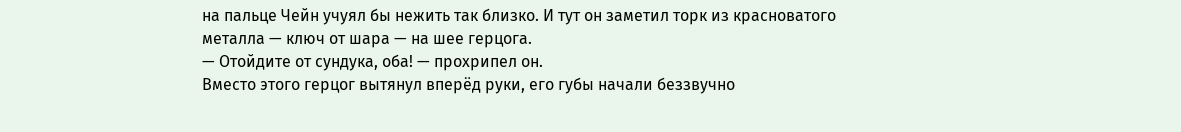на пальце Чейн учуял бы нежить так близко. И тут он заметил торк из красноватого металла — ключ от шара — на шее герцога.
— Отойдите от сундука, оба! — прохрипел он.
Вместо этого герцог вытянул вперёд руки, его губы начали беззвучно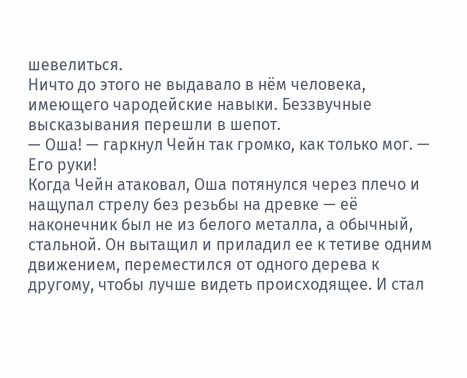шевелиться.
Ничто до этого не выдавало в нём человека, имеющего чародейские навыки. Беззвучные высказывания перешли в шепот.
— Оша! — гаркнул Чейн так громко, как только мог. — Его руки!
Когда Чейн атаковал, Оша потянулся через плечо и нащупал стрелу без резьбы на древке — её наконечник был не из белого металла, а обычный, стальной. Он вытащил и приладил ее к тетиве одним движением, переместился от одного дерева к другому, чтобы лучше видеть происходящее. И стал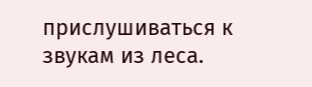прислушиваться к звукам из леса.